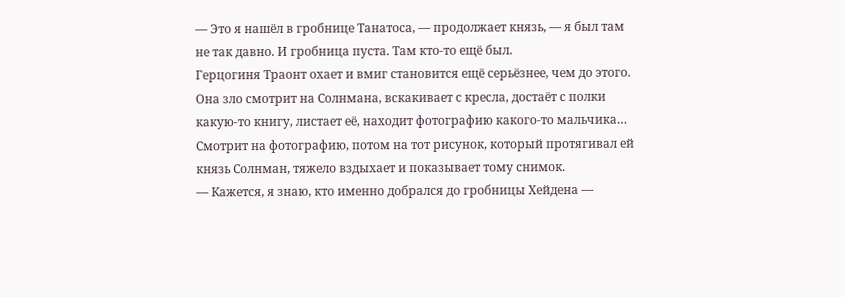— Это я нашёл в гробнице Танатоса, — продолжает князь, — я был там не так давно. И гробница пуста. Там кто-то ещё был.
Герцогиня Траонт охает и вмиг становится ещё серьёзнее, чем до этого. Она зло смотрит на Солнмана, вскакивает с кресла, достаёт с полки какую-то книгу, листает её, находит фотографию какого-то мальчика… Смотрит на фотографию, потом на тот рисунок, который протягивал ей князь Солнман, тяжело вздыхает и показывает тому снимок.
— Кажется, я знаю, кто именно добрался до гробницы Хейдена —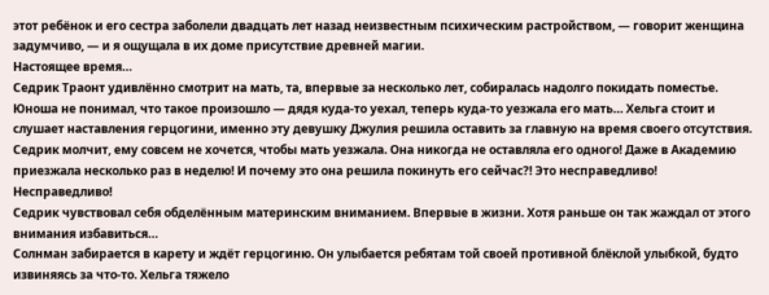этот ребёнок и его сестра заболели двадцать лет назад неизвестным психическим растройством, — говорит женщина задумчиво, — и я ощущала в их доме присутствие древней магии.
Настоящее время…
Седрик Траонт удивлённо смотрит на мать, та, впервые за несколько лет, собиралась надолго покидать поместье. Юноша не понимал, что такое произошло — дядя куда-то уехал, теперь куда-то уезжала его мать… Хельга стоит и слушает наставления герцогини, именно эту девушку Джулия решила оставить за главную на время своего отсутствия. Седрик молчит, ему совсем не хочется, чтобы мать уезжала. Она никогда не оставляла его одного! Даже в Академию приезжала несколько раз в неделю! И почему это она решила покинуть его сейчас?! Это несправедливо! Несправедливо!
Седрик чувствовал себя обделённым материнским вниманием. Впервые в жизни. Хотя раньше он так жаждал от этого внимания избавиться…
Солнман забирается в карету и ждёт герцогиню. Он улыбается ребятам той своей противной блёклой улыбкой, будто извиняясь за что-то. Хельга тяжело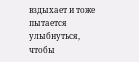вздыхает и тоже пытается улыбнуться, чтобы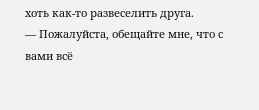хоть как-то развеселить друга.
— Пожалуйста, обещайте мне, что с вами всё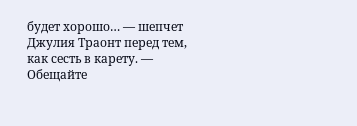будет хорошо… — шепчет Джулия Траонт перед тем, как сесть в карету. — Обещайте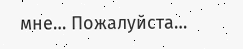мне… Пожалуйста…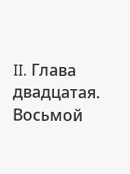II. Глава двадцатая. Восьмой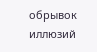обрывок иллюзий